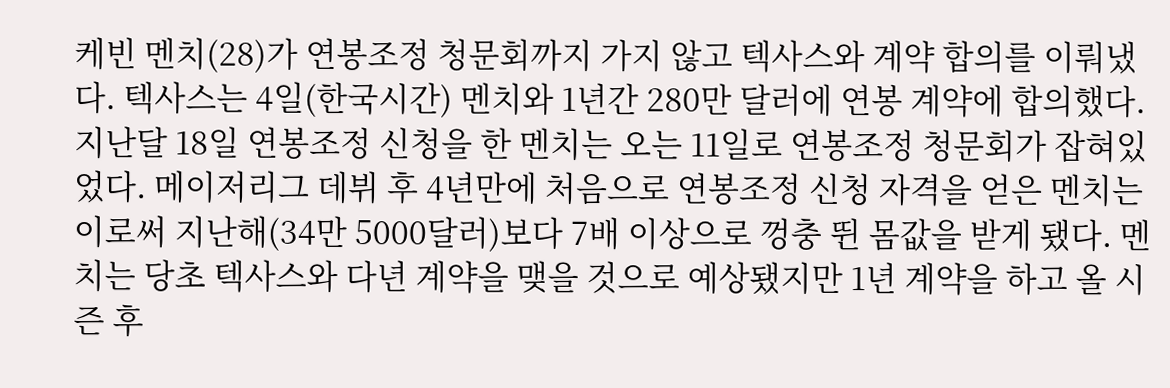케빈 멘치(28)가 연봉조정 청문회까지 가지 않고 텍사스와 계약 합의를 이뤄냈다. 텍사스는 4일(한국시간) 멘치와 1년간 280만 달러에 연봉 계약에 합의했다. 지난달 18일 연봉조정 신청을 한 멘치는 오는 11일로 연봉조정 청문회가 잡혀있었다. 메이저리그 데뷔 후 4년만에 처음으로 연봉조정 신청 자격을 얻은 멘치는 이로써 지난해(34만 5000달러)보다 7배 이상으로 껑충 뛴 몸값을 받게 됐다. 멘치는 당초 텍사스와 다년 계약을 맺을 것으로 예상됐지만 1년 계약을 하고 올 시즌 후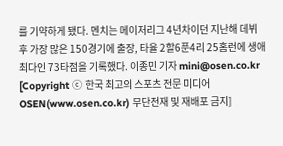를 기약하게 됐다. 멘치는 메이저리그 4년차이던 지난해 데뷔 후 가장 많은 150경기에 출장, 타율 2할6푼4리 25홈런에 생애 최다인 73타점을 기록했다. 이종민 기자 mini@osen.co.kr [Copyright ⓒ 한국 최고의 스포츠 전문 미디어 OSEN(www.osen.co.kr) 무단전재 및 재배포 금지]